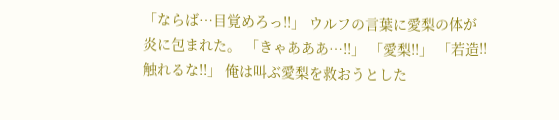「ならば…目覚めろっ!!」 ウルフの言葉に愛梨の体が炎に包まれた。 「きゃあああ…!!」 「愛梨!!」 「若造!!触れるな!!」 俺は叫ぶ愛梨を救おうとした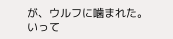が、ウルフに噛まれた。 いって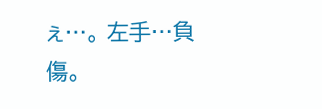ぇ…。 左手…負傷。